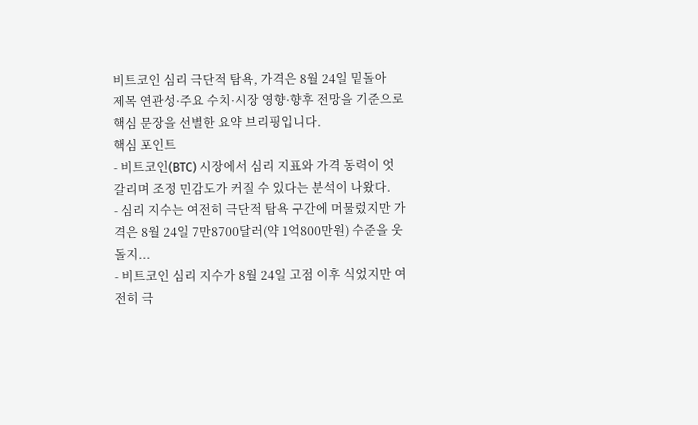비트코인 심리 극단적 탐욕, 가격은 8월 24일 밑돌아
제목 연관성·주요 수치·시장 영향·향후 전망을 기준으로 핵심 문장을 선별한 요약 브리핑입니다.
핵심 포인트
- 비트코인(BTC) 시장에서 심리 지표와 가격 동력이 엇갈리며 조정 민감도가 커질 수 있다는 분석이 나왔다.
- 심리 지수는 여전히 극단적 탐욕 구간에 머물렀지만 가격은 8월 24일 7만8700달러(약 1억800만원) 수준을 웃돌지...
- 비트코인 심리 지수가 8월 24일 고점 이후 식었지만 여전히 극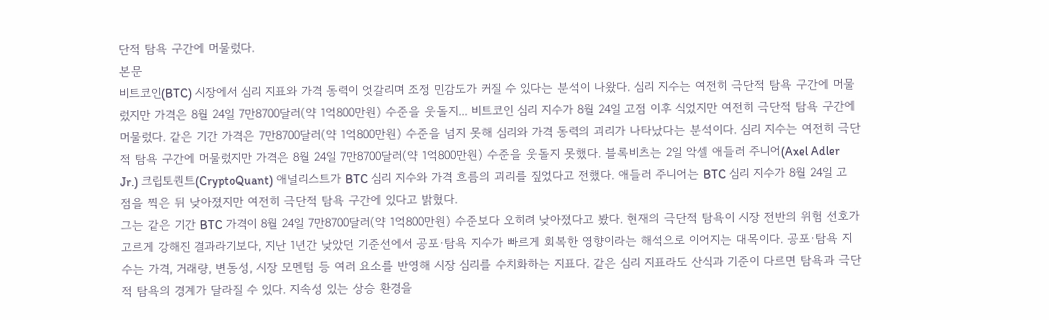단적 탐욕 구간에 머물렀다.
본문
비트코인(BTC) 시장에서 심리 지표와 가격 동력이 엇갈리며 조정 민감도가 커질 수 있다는 분석이 나왔다. 심리 지수는 여전히 극단적 탐욕 구간에 머물렀지만 가격은 8월 24일 7만8700달러(약 1억800만원) 수준을 웃돌지... 비트코인 심리 지수가 8월 24일 고점 이후 식었지만 여전히 극단적 탐욕 구간에 머물렀다. 같은 기간 가격은 7만8700달러(약 1억800만원) 수준을 넘지 못해 심리와 가격 동력의 괴리가 나타났다는 분석이다. 심리 지수는 여전히 극단적 탐욕 구간에 머물렀지만 가격은 8월 24일 7만8700달러(약 1억800만원) 수준을 웃돌지 못했다. 블록비츠는 2일 악셀 애들러 주니어(Axel Adler Jr.) 크립토퀀트(CryptoQuant) 애널리스트가 BTC 심리 지수와 가격 흐름의 괴리를 짚었다고 전했다. 애들러 주니어는 BTC 심리 지수가 8월 24일 고점을 찍은 뒤 낮아졌지만 여전히 극단적 탐욕 구간에 있다고 밝혔다.
그는 같은 기간 BTC 가격이 8월 24일 7만8700달러(약 1억800만원) 수준보다 오히려 낮아졌다고 봤다. 현재의 극단적 탐욕이 시장 전반의 위험 선호가 고르게 강해진 결과라기보다, 지난 1년간 낮았던 기준선에서 공포·탐욕 지수가 빠르게 회복한 영향이라는 해석으로 이어지는 대목이다. 공포·탐욕 지수는 가격, 거래량, 변동성, 시장 모멘텀 등 여러 요소를 반영해 시장 심리를 수치화하는 지표다. 같은 심리 지표라도 산식과 기준이 다르면 탐욕과 극단적 탐욕의 경계가 달라질 수 있다. 지속성 있는 상승 환경을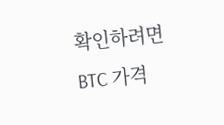확인하려면 BTC 가격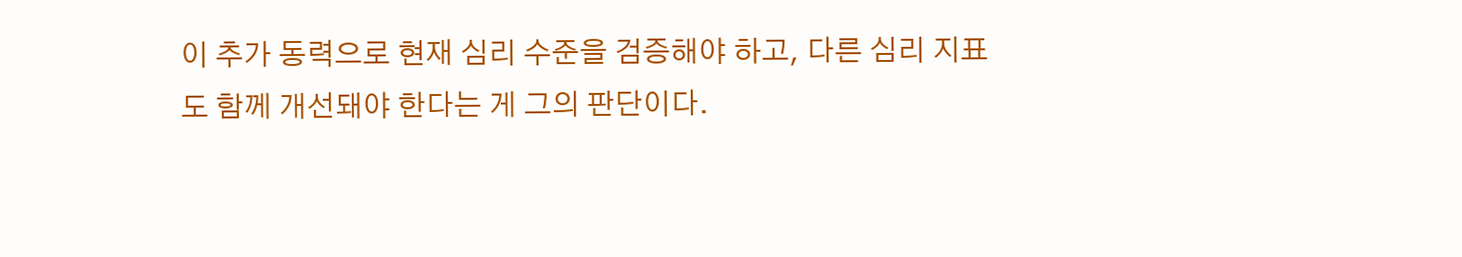이 추가 동력으로 현재 심리 수준을 검증해야 하고, 다른 심리 지표도 함께 개선돼야 한다는 게 그의 판단이다.